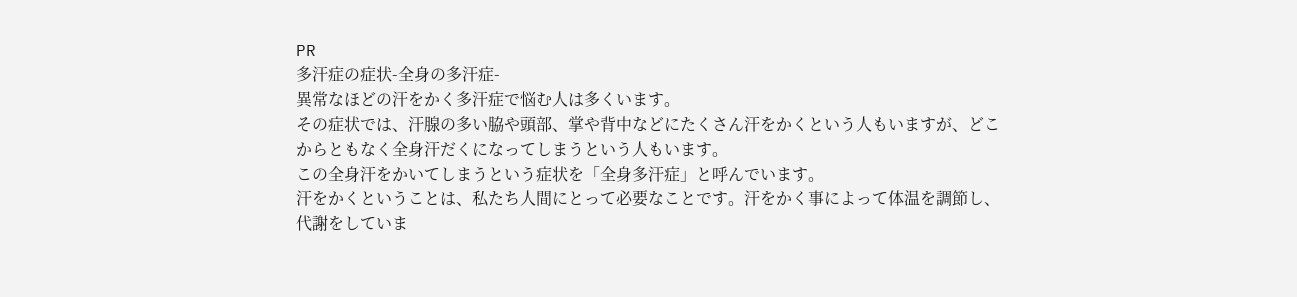PR
多汗症の症状-全身の多汗症-
異常なほどの汗をかく多汗症で悩む人は多くいます。
その症状では、汗腺の多い脇や頭部、掌や背中などにたくさん汗をかくという人もいますが、どこからともなく全身汗だくになってしまうという人もいます。
この全身汗をかいてしまうという症状を「全身多汗症」と呼んでいます。
汗をかくということは、私たち人間にとって必要なことです。汗をかく事によって体温を調節し、代謝をしていま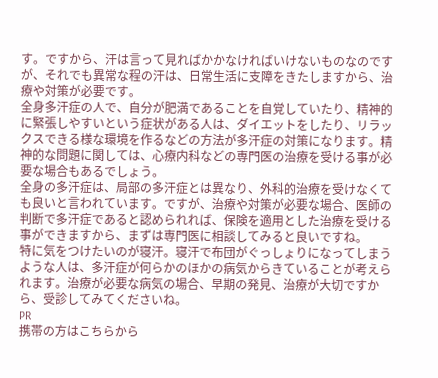す。ですから、汗は言って見ればかかなければいけないものなのですが、それでも異常な程の汗は、日常生活に支障をきたしますから、治療や対策が必要です。
全身多汗症の人で、自分が肥満であることを自覚していたり、精神的に緊張しやすいという症状がある人は、ダイエットをしたり、リラックスできる様な環境を作るなどの方法が多汗症の対策になります。精神的な問題に関しては、心療内科などの専門医の治療を受ける事が必要な場合もあるでしょう。
全身の多汗症は、局部の多汗症とは異なり、外科的治療を受けなくても良いと言われています。ですが、治療や対策が必要な場合、医師の判断で多汗症であると認められれば、保険を適用とした治療を受ける事ができますから、まずは専門医に相談してみると良いですね。
特に気をつけたいのが寝汗。寝汗で布団がぐっしょりになってしまうような人は、多汗症が何らかのほかの病気からきていることが考えられます。治療が必要な病気の場合、早期の発見、治療が大切ですから、受診してみてくださいね。
PR
携帯の方はこちらから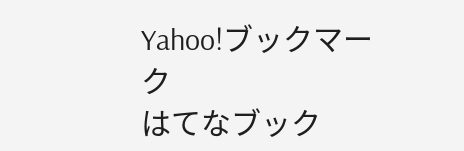Yahoo!ブックマーク
はてなブック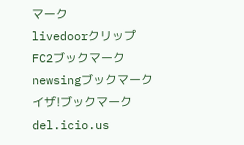マーク
livedoorクリップ
FC2ブックマーク
newsingブックマーク
イザ!ブックマーク
del.icio.us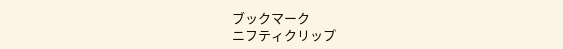ブックマーク
ニフティクリップ